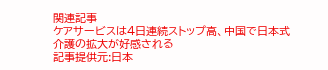関連記事
ケアサービスは4日連続ストップ高、中国で日本式介護の拡大が好感される
記事提供元:日本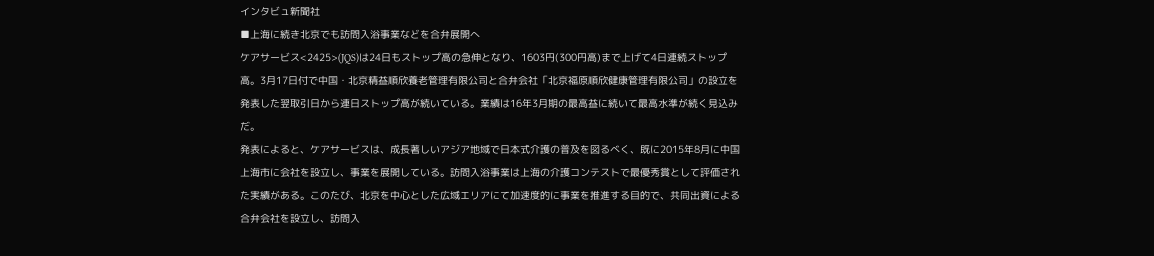インタビュ新聞社
■上海に続き北京でも訪問入浴事業などを合弁展開へ
ケアサービス<2425>(JQS)は24日もストップ高の急伸となり、1603円(300円高)まで上げて4日連続ストップ高。3月17日付で中国・北京精益順欣養老管理有限公司と合弁会社「北京福原順欣健康管理有限公司」の設立を発表した翌取引日から連日ストップ高が続いている。業績は16年3月期の最高益に続いて最高水準が続く見込みだ。
発表によると、ケアサービスは、成長著しいアジア地域で日本式介護の普及を図るべく、既に2015年8月に中国上海市に会社を設立し、事業を展開している。訪問入浴事業は上海の介護コンテストで最優秀賞として評価された実績がある。このたび、北京を中心とした広域エリアにて加速度的に事業を推進する目的で、共同出資による合弁会社を設立し、訪問入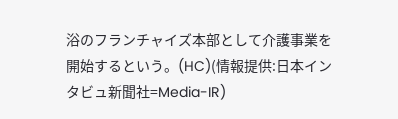浴のフランチャイズ本部として介護事業を開始するという。(HC)(情報提供:日本インタビュ新聞社=Media-IR)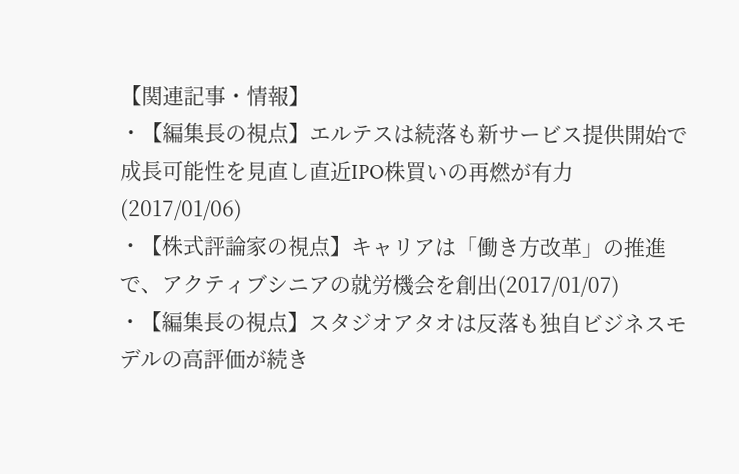【関連記事・情報】
・【編集長の視点】エルテスは続落も新サービス提供開始で成長可能性を見直し直近IPO株買いの再燃が有力(2017/01/06)
・【株式評論家の視点】キャリアは「働き方改革」の推進で、アクティブシニアの就労機会を創出(2017/01/07)
・【編集長の視点】スタジオアタオは反落も独自ビジネスモデルの高評価が続き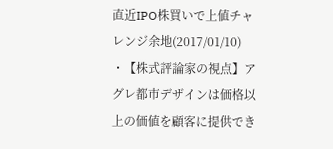直近IPO株買いで上値チャレンジ余地(2017/01/10)
・【株式評論家の視点】アグレ都市デザインは価格以上の価値を顧客に提供でき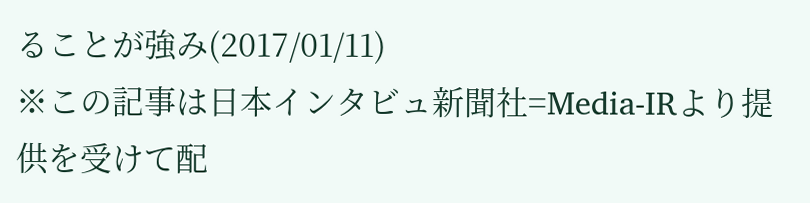ることが強み(2017/01/11)
※この記事は日本インタビュ新聞社=Media-IRより提供を受けて配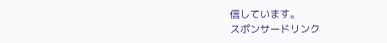信しています。
スポンサードリンク